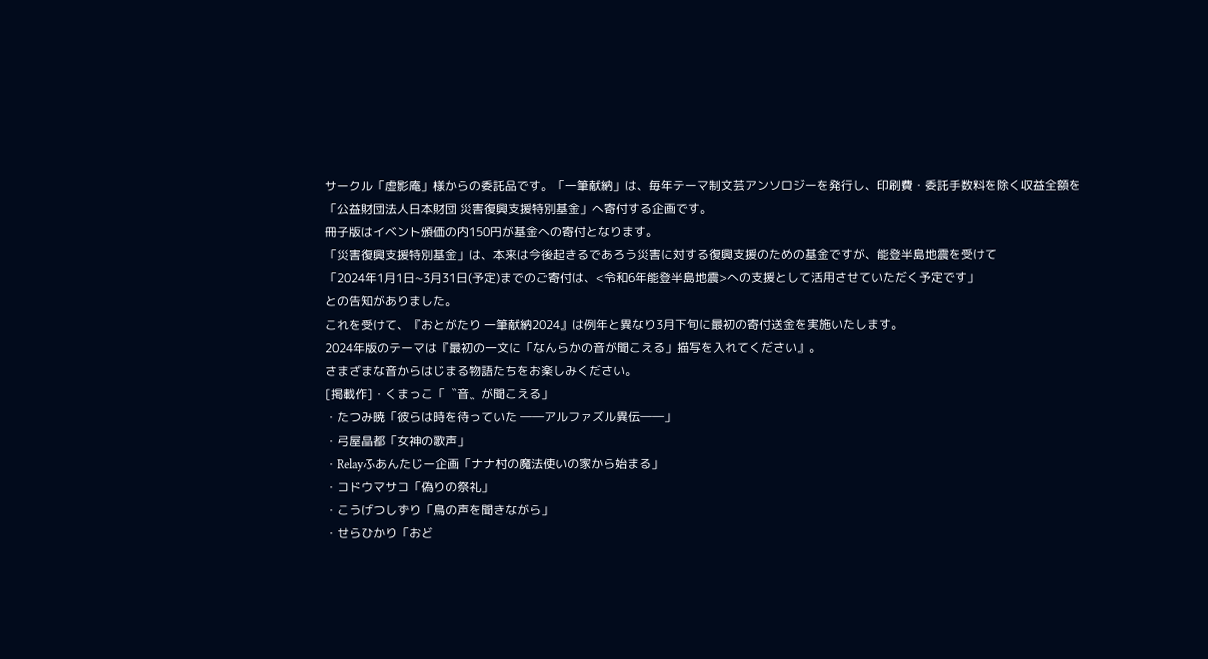サークル「虚影庵」様からの委託品です。「一筆献納」は、毎年テーマ制文芸アンソロジーを発行し、印刷費・委託手数料を除く収益全額を
「公益財団法人日本財団 災害復興支援特別基金」へ寄付する企画です。
冊子版はイベント頒価の内150円が基金への寄付となります。
「災害復興支援特別基金」は、本来は今後起きるであろう災害に対する復興支援のための基金ですが、能登半島地震を受けて
「2024年1月1日~3月31日(予定)までのご寄付は、<令和6年能登半島地震>への支援として活用させていただく予定です」
との告知がありました。
これを受けて、『おとがたり 一筆献納2024』は例年と異なり3月下旬に最初の寄付送金を実施いたします。
2024年版のテーマは『最初の一文に「なんらかの音が聞こえる」描写を入れてください』。
さまざまな音からはじまる物語たちをお楽しみください。
[掲載作]・くまっこ「〝音〟が聞こえる」
・たつみ暁「彼らは時を待っていた ――アルファズル異伝――」
・弓屋晶都「女神の歌声」
・Relayふあんたじー企画「ナナ村の魔法使いの家から始まる」
・コドウマサコ「偽りの祭礼」
・こうげつしずり「鳥の声を聞きながら」
・せらひかり「おど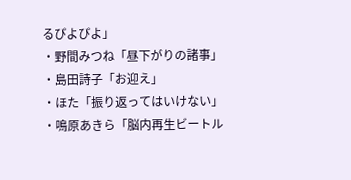るぴよぴよ」
・野間みつね「昼下がりの諸事」
・島田詩子「お迎え」
・ほた「振り返ってはいけない」
・鳴原あきら「脳内再生ビートル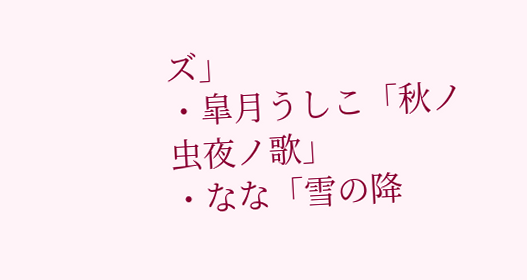ズ」
・皐月うしこ「秋ノ虫夜ノ歌」
・なな「雪の降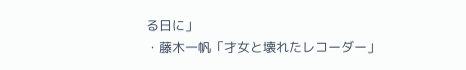る日に」
・藤木一帆「才女と壊れたレコーダー」